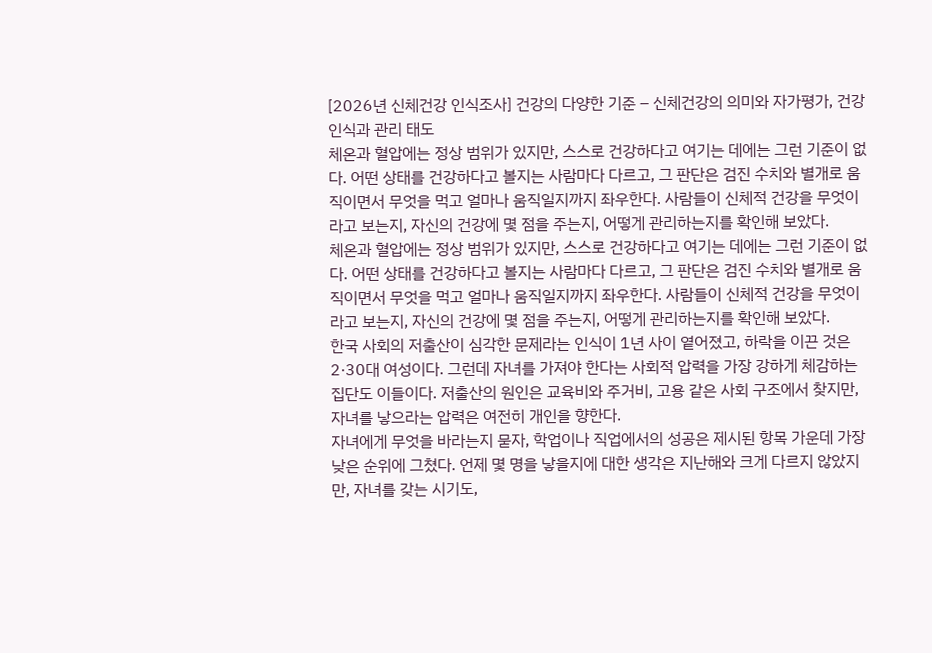[2026년 신체건강 인식조사] 건강의 다양한 기준 – 신체건강의 의미와 자가평가, 건강 인식과 관리 태도
체온과 혈압에는 정상 범위가 있지만, 스스로 건강하다고 여기는 데에는 그런 기준이 없다. 어떤 상태를 건강하다고 볼지는 사람마다 다르고, 그 판단은 검진 수치와 별개로 움직이면서 무엇을 먹고 얼마나 움직일지까지 좌우한다. 사람들이 신체적 건강을 무엇이라고 보는지, 자신의 건강에 몇 점을 주는지, 어떻게 관리하는지를 확인해 보았다.
체온과 혈압에는 정상 범위가 있지만, 스스로 건강하다고 여기는 데에는 그런 기준이 없다. 어떤 상태를 건강하다고 볼지는 사람마다 다르고, 그 판단은 검진 수치와 별개로 움직이면서 무엇을 먹고 얼마나 움직일지까지 좌우한다. 사람들이 신체적 건강을 무엇이라고 보는지, 자신의 건강에 몇 점을 주는지, 어떻게 관리하는지를 확인해 보았다.
한국 사회의 저출산이 심각한 문제라는 인식이 1년 사이 옅어졌고, 하락을 이끈 것은 2·30대 여성이다. 그런데 자녀를 가져야 한다는 사회적 압력을 가장 강하게 체감하는 집단도 이들이다. 저출산의 원인은 교육비와 주거비, 고용 같은 사회 구조에서 찾지만, 자녀를 낳으라는 압력은 여전히 개인을 향한다.
자녀에게 무엇을 바라는지 묻자, 학업이나 직업에서의 성공은 제시된 항목 가운데 가장 낮은 순위에 그쳤다. 언제 몇 명을 낳을지에 대한 생각은 지난해와 크게 다르지 않았지만, 자녀를 갖는 시기도,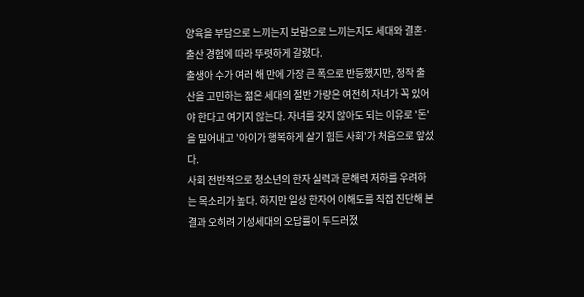양육을 부담으로 느끼는지 보람으로 느끼는지도 세대와 결혼·출산 경험에 따라 뚜렷하게 갈렸다.
출생아 수가 여러 해 만에 가장 큰 폭으로 반등했지만, 정작 출산을 고민하는 젊은 세대의 절반 가량은 여전히 자녀가 꼭 있어야 한다고 여기지 않는다. 자녀를 갖지 않아도 되는 이유로 '돈'을 밀어내고 '아이가 행복하게 살기 힘든 사회'가 처음으로 앞섰다.
사회 전반적으로 청소년의 한자 실력과 문해력 저하를 우려하는 목소리가 높다. 하지만 일상 한자어 이해도를 직접 진단해 본 결과 오히려 기성세대의 오답률이 두드러졌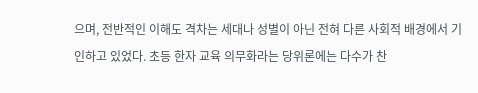으며, 전반적인 이해도 격차는 세대나 성별이 아닌 전혀 다른 사회적 배경에서 기인하고 있었다. 초등 한자 교육 의무화라는 당위론에는 다수가 찬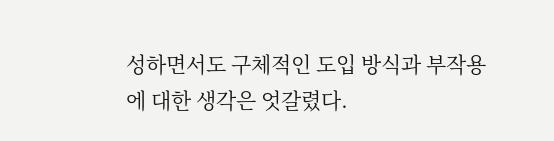성하면서도 구체적인 도입 방식과 부작용에 대한 생각은 엇갈렸다.